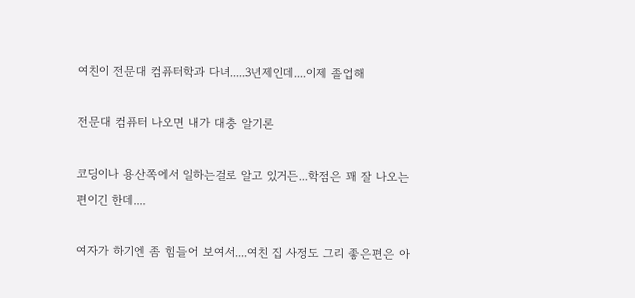여친이 전문대 컴퓨터학과 다녀.....3년제인데....이제 졸업해

전문대 컴퓨터 나오면 내가 대충 알기론

코딩이나 용산쪽에서 일하는걸로 알고 있거든...학점은 꽤 잘 나오는 편이긴 한데....

여자가 하기엔 좀 힘들어 보여서....여친 집 사정도 그리 좋은편은 아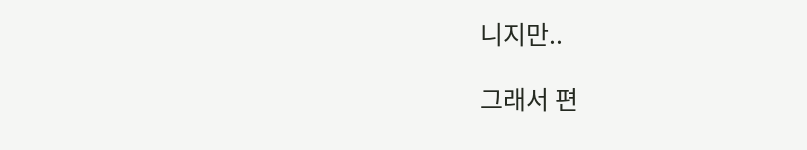니지만..

그래서 편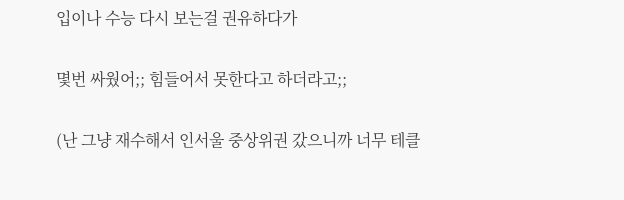입이나 수능 다시 보는걸 권유하다가

몇번 싸웠어;; 힘들어서 못한다고 하더라고;;

(난 그냥 재수해서 인서울 중상위권 갔으니까 너무 테클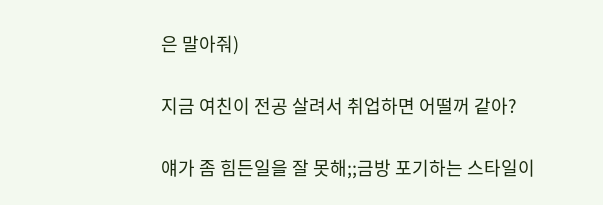은 말아줘)

지금 여친이 전공 살려서 취업하면 어떨꺼 같아?

얘가 좀 힘든일을 잘 못해;;금방 포기하는 스타일이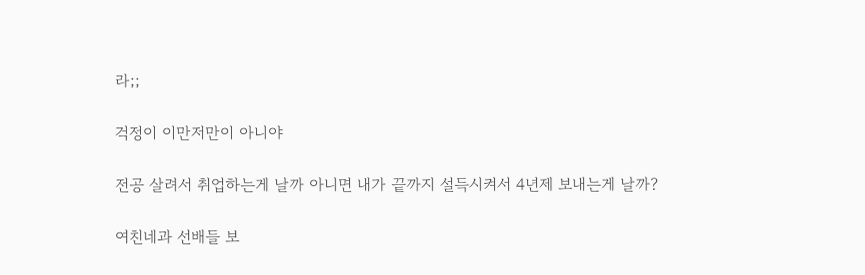라;;

걱정이 이만저만이 아니야

전공 살려서 취업하는게 날까 아니면 내가 끝까지 설득시켜서 4년제 보내는게 날까?

여친네과 선배들 보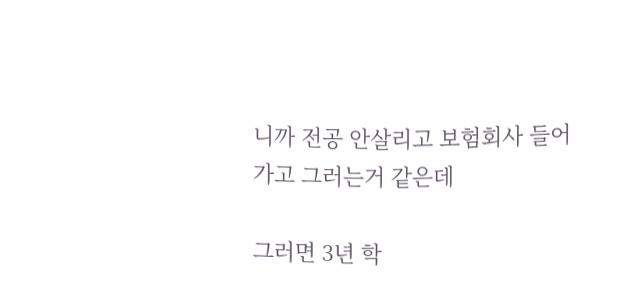니까 전공 안살리고 보험회사 들어가고 그러는거 같은데

그러면 3년 학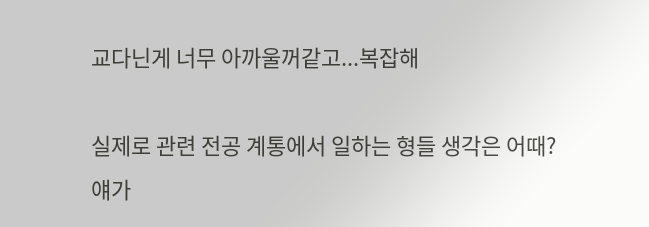교다닌게 너무 아까울꺼같고...복잡해

실제로 관련 전공 계통에서 일하는 형들 생각은 어때? 얘가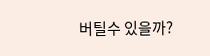버틸수 있을까?